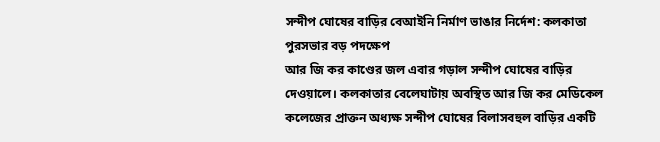সন্দীপ ঘোষের বাড়ির বেআইনি নির্মাণ ভাঙার নির্দেশ: কলকাতা পুরসভার বড় পদক্ষেপ
আর জি কর কাণ্ডের জল এবার গড়াল সন্দীপ ঘোষের বাড়ির দেওয়ালে। কলকাতার বেলেঘাটায় অবস্থিত আর জি কর মেডিকেল কলেজের প্রাক্তন অধ্যক্ষ সন্দীপ ঘোষের বিলাসবহুল বাড়ির একটি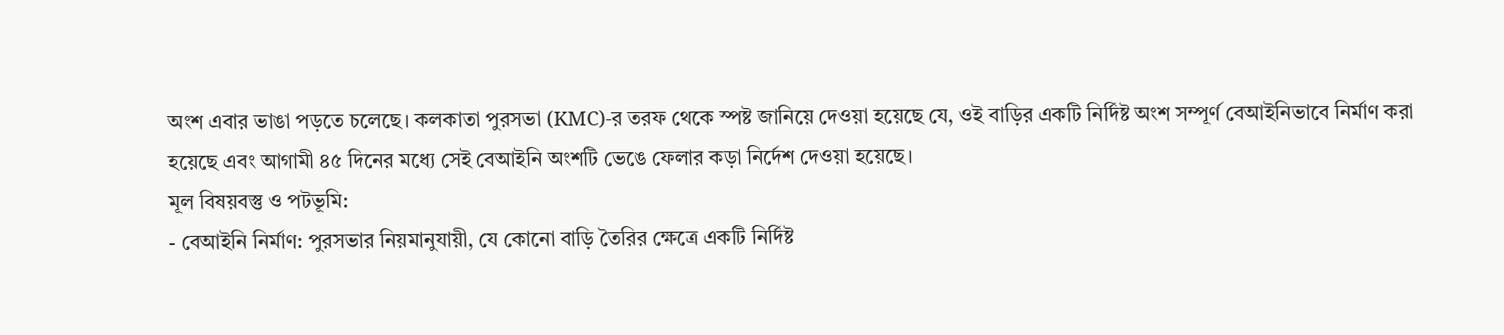অংশ এবার ভাঙা পড়তে চলেছে। কলকাতা পুরসভা (KMC)-র তরফ থেকে স্পষ্ট জানিয়ে দেওয়া হয়েছে যে, ওই বাড়ির একটি নির্দিষ্ট অংশ সম্পূর্ণ বেআইনিভাবে নির্মাণ করা হয়েছে এবং আগামী ৪৫ দিনের মধ্যে সেই বেআইনি অংশটি ভেঙে ফেলার কড়া নির্দেশ দেওয়া হয়েছে।
মূল বিষয়বস্তু ও পটভূমি:
- বেআইনি নির্মাণ: পুরসভার নিয়মানুযায়ী, যে কোনো বাড়ি তৈরির ক্ষেত্রে একটি নির্দিষ্ট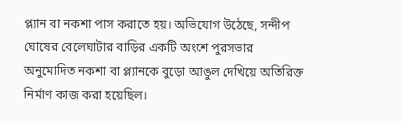প্ল্যান বা নকশা পাস করাতে হয়। অভিযোগ উঠেছে, সন্দীপ ঘোষের বেলেঘাটার বাড়ির একটি অংশে পুরসভার অনুমোদিত নকশা বা প্ল্যানকে বুড়ো আঙুল দেখিয়ে অতিরিক্ত নির্মাণ কাজ করা হয়েছিল।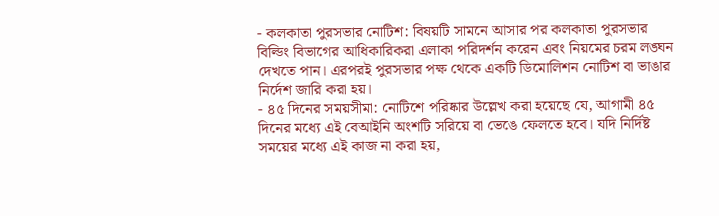- কলকাতা পুরসভার নোটিশ: বিষয়টি সামনে আসার পর কলকাতা পুরসভার বিল্ডিং বিভাগের আধিকারিকরা এলাকা পরিদর্শন করেন এবং নিয়মের চরম লঙ্ঘন দেখতে পান। এরপরই পুরসভার পক্ষ থেকে একটি ডিমোলিশন নোটিশ বা ভাঙার নির্দেশ জারি করা হয়।
- ৪৫ দিনের সময়সীমা: নোটিশে পরিষ্কার উল্লেখ করা হয়েছে যে, আগামী ৪৫ দিনের মধ্যে এই বেআইনি অংশটি সরিয়ে বা ভেঙে ফেলতে হবে। যদি নির্দিষ্ট সময়ের মধ্যে এই কাজ না করা হয়,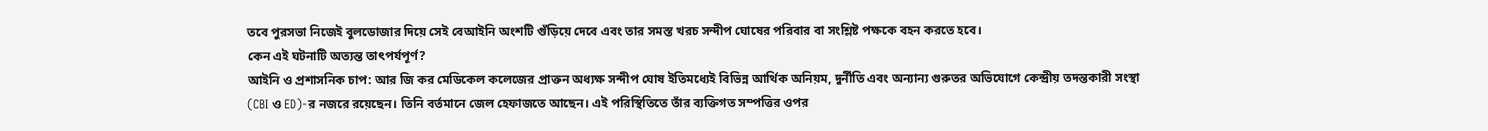তবে পুরসভা নিজেই বুলডোজার দিয়ে সেই বেআইনি অংশটি গুঁড়িয়ে দেবে এবং তার সমস্ত খরচ সন্দীপ ঘোষের পরিবার বা সংশ্লিষ্ট পক্ষকে বহন করতে হবে।
কেন এই ঘটনাটি অত্যন্ত তাৎপর্যপূর্ণ?
আইনি ও প্রশাসনিক চাপ: আর জি কর মেডিকেল কলেজের প্রাক্তন অধ্যক্ষ সন্দীপ ঘোষ ইতিমধ্যেই বিভিন্ন আর্থিক অনিয়ম, দুর্নীতি এবং অন্যান্য গুরুতর অভিযোগে কেন্দ্রীয় তদন্তকারী সংস্থা (CBI ও ED)-র নজরে রয়েছেন। তিনি বর্তমানে জেল হেফাজতে আছেন। এই পরিস্থিতিতে তাঁর ব্যক্তিগত সম্পত্তির ওপর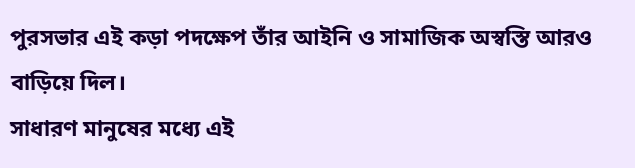পুরসভার এই কড়া পদক্ষেপ তাঁর আইনি ও সামাজিক অস্বস্তি আরও বাড়িয়ে দিল।
সাধারণ মানুষের মধ্যে এই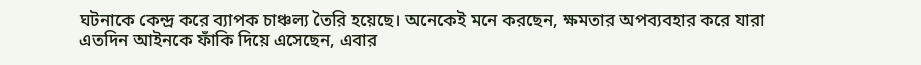ঘটনাকে কেন্দ্র করে ব্যাপক চাঞ্চল্য তৈরি হয়েছে। অনেকেই মনে করছেন, ক্ষমতার অপব্যবহার করে যারা এতদিন আইনকে ফাঁকি দিয়ে এসেছেন, এবার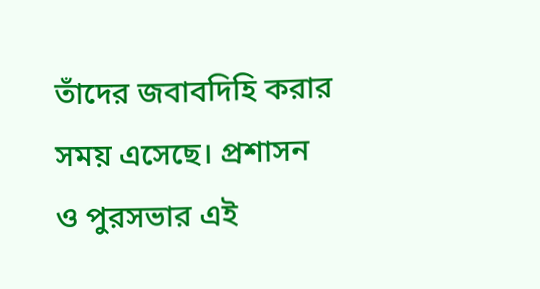তাঁদের জবাবদিহি করার সময় এসেছে। প্রশাসন ও পুরসভার এই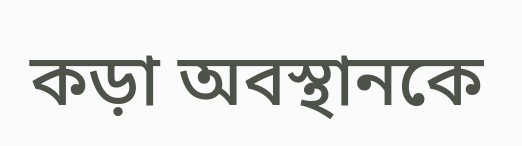কড়া অবস্থানকে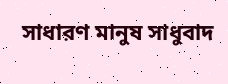সাধারণ মানুষ সাধুবাদ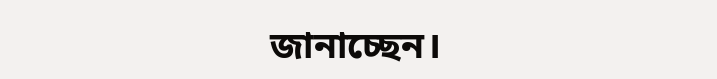জানাচ্ছেন।